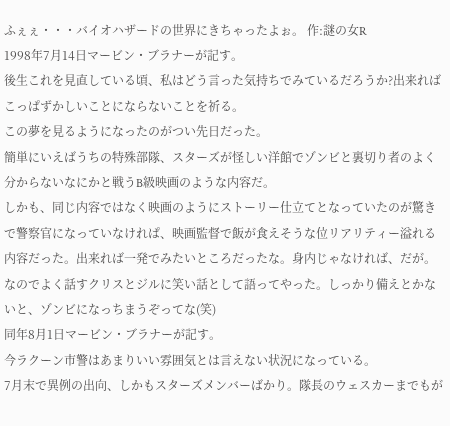ふぇぇ・・・バイオハザードの世界にきちゃったよぉ。 作:謎の女R
1998年7月14日マービン・ブラナーが記す。
後生これを見直している頃、私はどう言った気持ちでみているだろうか?出来ればこっぱずかしいことにならないことを祈る。
この夢を見るようになったのがつい先日だった。
簡単にいえばうちの特殊部隊、スターズが怪しい洋館でゾンビと裏切り者のよく分からないなにかと戦うB級映画のような内容だ。
しかも、同じ内容ではなく映画のようにストーリー仕立てとなっていたのが驚きで警察官になっていなけれぱ、映画監督で飯が食えそうな位リアリティー溢れる内容だった。出来れば一発でみたいところだったな。身内じゃなければ、だが。
なのでよく話すクリスとジルに笑い話として語ってやった。しっかり備えとかないと、ゾンビになっちまうぞってな(笑)
同年8月1日マービン・ブラナーが記す。
今ラクーン市警はあまりいい雰囲気とは言えない状況になっている。
7月末で異例の出向、しかもスターズメンバーばかり。隊長のウェスカーまでもが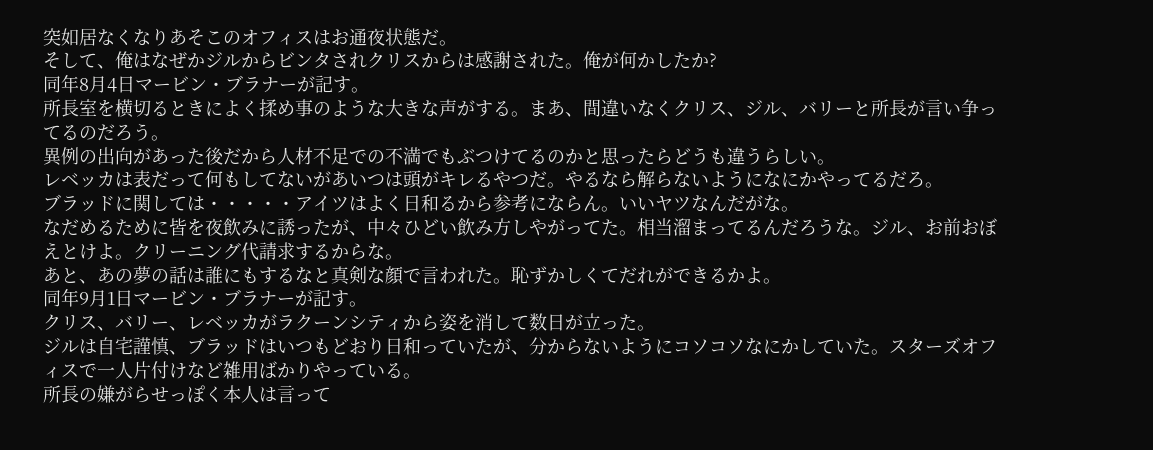突如居なくなりあそこのオフィスはお通夜状態だ。
そして、俺はなぜかジルからビンタされクリスからは感謝された。俺が何かしたか?
同年8月4日マービン・ブラナーが記す。
所長室を横切るときによく揉め事のような大きな声がする。まあ、間違いなくクリス、ジル、バリーと所長が言い争ってるのだろう。
異例の出向があった後だから人材不足での不満でもぶつけてるのかと思ったらどうも違うらしい。
レベッカは表だって何もしてないがあいつは頭がキレるやつだ。やるなら解らないようになにかやってるだろ。
ブラッドに関しては・・・・・アイツはよく日和るから参考にならん。いいヤツなんだがな。
なだめるために皆を夜飲みに誘ったが、中々ひどい飲み方しやがってた。相当溜まってるんだろうな。ジル、お前おぼえとけよ。クリーニング代請求するからな。
あと、あの夢の話は誰にもするなと真剣な顔で言われた。恥ずかしくてだれができるかよ。
同年9月1日マービン・ブラナーが記す。
クリス、バリー、レベッカがラクーンシティから姿を消して数日が立った。
ジルは自宅謹慎、ブラッドはいつもどおり日和っていたが、分からないようにコソコソなにかしていた。スターズオフィスで一人片付けなど雑用ばかりやっている。
所長の嫌がらせっぽく本人は言って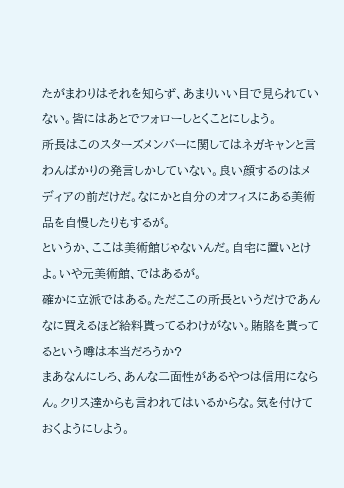たがまわりはそれを知らず、あまりいい目で見られていない。皆にはあとでフォローしとくことにしよう。
所長はこのスターズメンバーに関してはネガキャンと言わんばかりの発言しかしていない。良い顔するのはメディアの前だけだ。なにかと自分のオフィスにある美術品を自慢したりもするが。
というか、ここは美術館じゃないんだ。自宅に置いとけよ。いや元美術館、ではあるが。
確かに立派ではある。ただここの所長というだけであんなに買えるほど給料貰ってるわけがない。賄賂を貰ってるという噂は本当だろうか?
まあなんにしろ、あんな二面性があるやつは信用にならん。クリス達からも言われてはいるからな。気を付けておくようにしよう。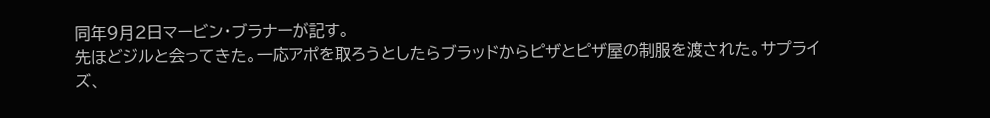同年9月2日マービン・ブラナーが記す。
先ほどジルと会ってきた。一応アポを取ろうとしたらブラッドからピザとピザ屋の制服を渡された。サプライズ、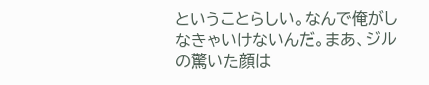ということらしい。なんで俺がしなきゃいけないんだ。まあ、ジルの驚いた顔は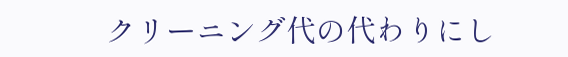クリーニング代の代わりにし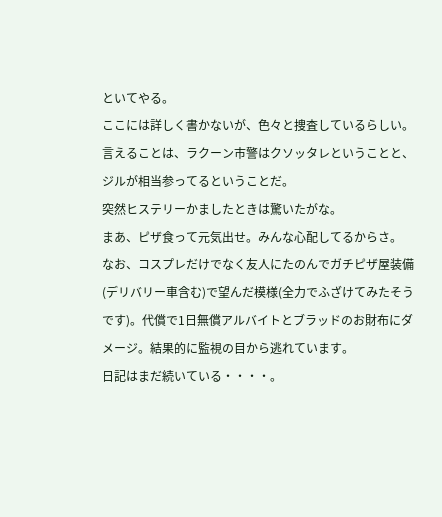といてやる。
ここには詳しく書かないが、色々と捜査しているらしい。
言えることは、ラクーン市警はクソッタレということと、ジルが相当参ってるということだ。
突然ヒステリーかましたときは驚いたがな。
まあ、ピザ食って元気出せ。みんな心配してるからさ。
なお、コスプレだけでなく友人にたのんでガチピザ屋装備(デリバリー車含む)で望んだ模様(全力でふざけてみたそうです)。代償で1日無償アルバイトとブラッドのお財布にダメージ。結果的に監視の目から逃れています。
日記はまだ続いている・・・・。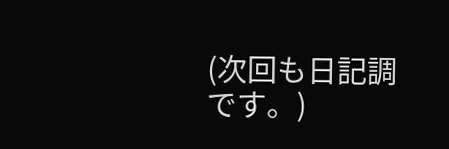(次回も日記調です。)